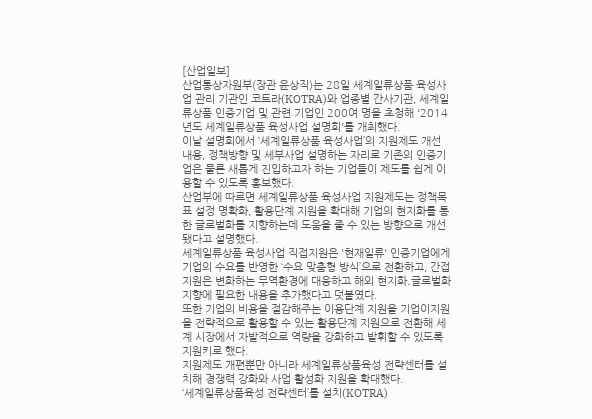[산업일보]
산업통상자원부(장관 윤상직)는 28일 세계일류상품 육성사업 관리 기관인 코트라(KOTRA)와 업종별 간사기관, 세계일류상품 인증기업 및 관련 기업인 200여 명을 초청해 '2014년도 세계일류상품 육성사업 설명회'를 개최했다.
이날 설명회에서 ‘세계일류상품 육성사업’의 지원제도 개선 내용, 정책방향 및 세부사업 설명하는 자리로 기존의 인증기업은 물론 새롭게 진입하고자 하는 기업들이 제도를 쉽게 이용할 수 있도록 홍보했다.
산업부에 따르면 세계일류상품 육성사업 지원제도는 정책목표 설정 명확화, 활용단계 지원을 확대해 기업의 현지화를 통한 글로벌화를 지향하는데 도움을 줄 수 있는 방향으로 개선됐다고 설명했다.
세계일류상품 육성사업 직접지원은 '현재일류' 인증기업에게 기업의 수요를 반영한 ‘수요 맞춤형 방식’으로 전환하고, 간접지원은 변화하는 무역환경에 대응하고 해외 현지화․글로벌화 지향에 필요한 내용을 추가했다고 덧붙였다.
또한 기업의 비용을 절감해주는 이용단계 지원을 기업이지원을 전략적으로 활용할 수 있는 활용단계 지원으로 전환해 세계 시장에서 자발적으로 역량을 강화하고 발휘할 수 있도록 지원키로 했다.
지원제도 개편뿐만 아니라 세계일류상품육성 전략센터를 설치해 경쟁력 강화와 사업 활성화 지원을 확대했다.
‘세계일류상품육성 전략센터’를 설치(KOTRA)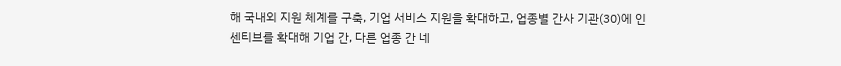해 국내외 지원 체계를 구축, 기업 서비스 지원을 확대하고, 업종별 간사 기관(30)에 인센티브를 확대해 기업 간, 다른 업종 간 네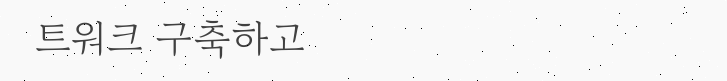트워크 구축하고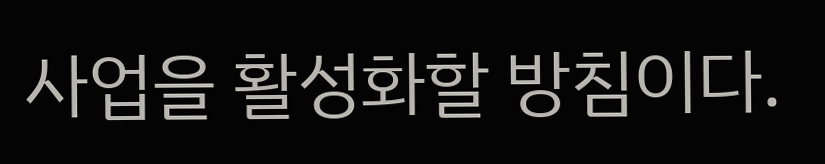사업을 활성화할 방침이다.